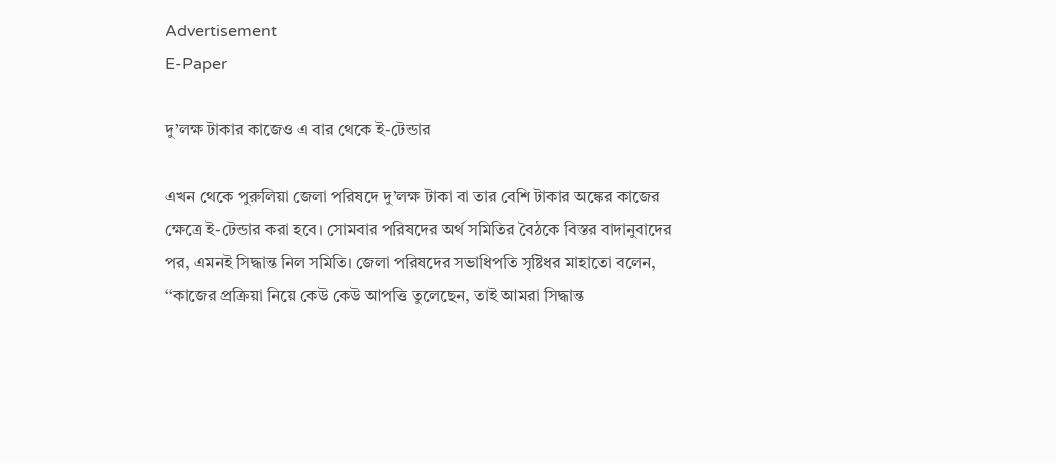Advertisement
E-Paper

দু’লক্ষ টাকার কাজেও এ বার থেকে ই-টেন্ডার

এখন থেকে পুরুলিয়া জেলা পরিষদে দু’লক্ষ টাকা বা তার বেশি টাকার অঙ্কের কাজের ক্ষেত্রে ই-টেন্ডার করা হবে। সোমবার পরিষদের অর্থ সমিতির বৈঠকে বিস্তর বাদানুবাদের পর, এমনই সিদ্ধান্ত নিল সমিতি। জেলা পরিষদের সভাধিপতি সৃষ্টিধর মাহাতো বলেন, ‘‘কাজের প্রক্রিয়া নিয়ে কেউ কেউ আপত্তি তুলেছেন, তাই আমরা সিদ্ধান্ত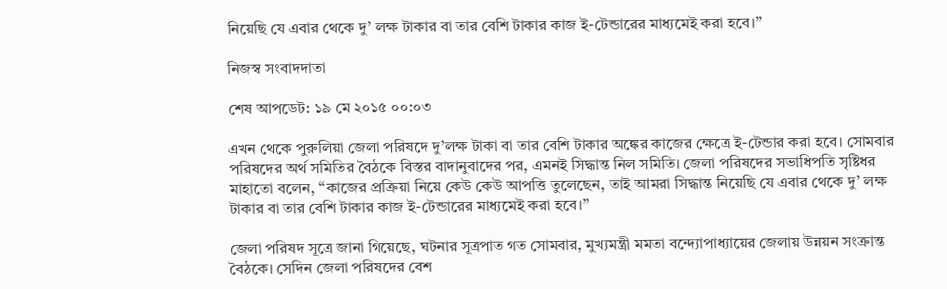নিয়েছি যে এবার থেকে দু’ লক্ষ টাকার বা তার বেশি টাকার কাজ ই-টেন্ডারের মাধ্যমেই করা হবে।’’

নিজস্ব সংবাদদাতা

শেষ আপডেট: ১৯ মে ২০১৫ ০০:০৩

এখন থেকে পুরুলিয়া জেলা পরিষদে দু’লক্ষ টাকা বা তার বেশি টাকার অঙ্কের কাজের ক্ষেত্রে ই-টেন্ডার করা হবে। সোমবার পরিষদের অর্থ সমিতির বৈঠকে বিস্তর বাদানুবাদের পর, এমনই সিদ্ধান্ত নিল সমিতি। জেলা পরিষদের সভাধিপতি সৃষ্টিধর মাহাতো বলেন, ‘‘কাজের প্রক্রিয়া নিয়ে কেউ কেউ আপত্তি তুলেছেন, তাই আমরা সিদ্ধান্ত নিয়েছি যে এবার থেকে দু’ লক্ষ টাকার বা তার বেশি টাকার কাজ ই-টেন্ডারের মাধ্যমেই করা হবে।’’

জেলা পরিষদ সূত্রে জানা গিয়েছে, ঘটনার সূত্রপাত গত সোমবার, মুখ্যমন্ত্রী মমতা বন্দ্যোপাধ্যায়ের জেলায় উন্নয়ন সংক্রান্ত বৈঠকে। সেদিন জেলা পরিষদের বেশ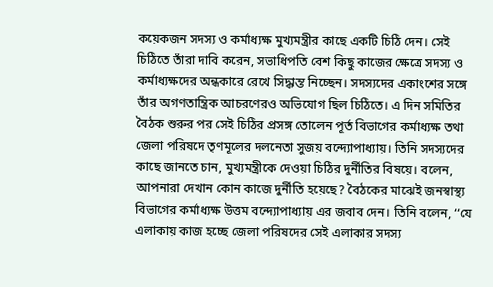কয়েকজন সদস্য ও কর্মাধ্যক্ষ মুখ্যমন্ত্রীর কাছে একটি চিঠি দেন। সেই চিঠিতে তাঁরা দাবি করেন, সভাধিপতি বেশ কিছু কাজের ক্ষেত্রে সদস্য ও কর্মাধ্যক্ষদের অন্ধকারে রেখে সিদ্ধান্ত নিচ্ছেন। সদস্যদের একাংশের সঙ্গে তাঁর অগণতান্ত্রিক আচরণেরও অভিযোগ ছিল চিঠিতে। এ দিন সমিতির বৈঠক শুরুর পর সেই চিঠির প্রসঙ্গ তোলেন পূর্ত বিভাগের কর্মাধ্যক্ষ তথা জেলা পরিষদে তৃণমূলের দলনেতা সুজয় বন্দ্যোপাধ্যায়। তিনি সদস্যদের কাছে জানতে চান, মুখ্যমন্ত্রীকে দেওয়া চিঠির দুর্নীতির বিষয়ে। বলেন, আপনারা দেখান কোন কাজে দুর্নীতি হয়েছে? বৈঠকের মাঝেই জনস্বাস্থ্য বিভাগের কর্মাধ্যক্ষ উত্তম বন্দ্যোপাধ্যায় এর জবাব দেন। তিনি বলেন, ‘‘যে এলাকায় কাজ হচ্ছে জেলা পরিষদের সেই এলাকার সদস্য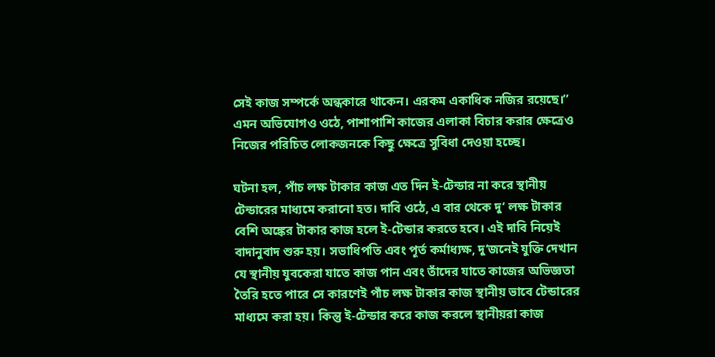সেই কাজ সম্পর্কে অন্ধকারে থাকেন। এরকম একাধিক নজির রয়েছে।’’ এমন অভিযোগও ওঠে, পাশাপাশি কাজের এলাকা বিচার করার ক্ষেত্রেও নিজের পরিচিত লোকজনকে কিছু ক্ষেত্রে সুবিধা দেওয়া হচ্ছে।

ঘটনা হল, পাঁচ লক্ষ টাকার কাজ এত দিন ই-টেন্ডার না করে স্থানীয় টেন্ডারের মাধ্যমে করানো হত। দাবি ওঠে, এ বার থেকে দু’ লক্ষ টাকার বেশি অঙ্কের টাকার কাজ হলে ই-টেন্ডার করতে হবে। এই দাবি নিয়েই বাদানুবাদ শুরু হয়। সভাধিপতি এবং পূর্ত কর্মাধ্যক্ষ, দু’জনেই যুক্তি দেখান যে স্থানীয় যুবকেরা যাতে কাজ পান এবং তাঁদের যাতে কাজের অভিজ্ঞতা তৈরি হতে পারে সে কারণেই পাঁচ লক্ষ টাকার কাজ স্থানীয় ভাবে টেন্ডারের মাধ্যমে করা হয়। কিন্তু ই-টেন্ডার করে কাজ করলে স্থানীয়রা কাজ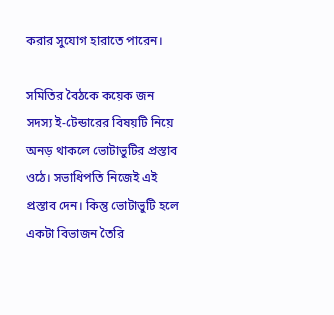করার সুযোগ হারাতে পারেন।

সমিতির বৈঠকে কয়েক জন সদস্য ই-টেন্ডারের বিষয়টি নিয়ে অনড় থাকলে ভোটাভুটির প্রস্তাব ওঠে। সভাধিপতি নিজেই এই প্রস্তাব দেন। কিন্তু ভোটাভুটি হলে একটা বিভাজন তৈরি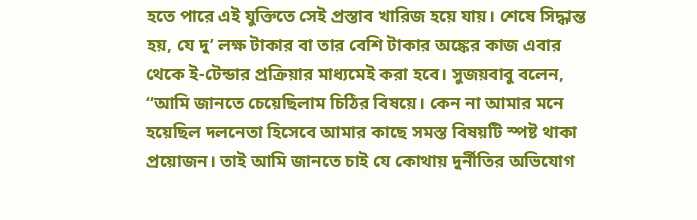হতে পারে এই যুক্তিতে সেই প্রস্তাব খারিজ হয়ে যায়। শেষে সিদ্ধান্ত হয়, যে দু’ লক্ষ টাকার বা তার বেশি টাকার অঙ্কের কাজ এবার থেকে ই-টেন্ডার প্রক্রিয়ার মাধ্যমেই করা হবে। সুজয়বাবু বলেন, ‘‘আমি জানতে চেয়েছিলাম চিঠির বিষয়ে। কেন না আমার মনে হয়েছিল দলনেতা হিসেবে আমার কাছে সমস্ত বিষয়টি স্পষ্ট থাকা প্রয়োজন। তাই আমি জানতে চাই যে কোথায় দুর্নীতির অভিযোগ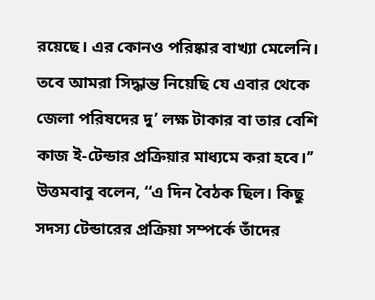রয়েছে। এর কোনও পরিষ্কার বাখ্যা মেলেনি। তবে আমরা সিদ্ধান্ত নিয়েছি যে এবার থেকে জেলা পরিষদের দু’ লক্ষ টাকার বা তার বেশি কাজ ই-টেন্ডার প্রক্রিয়ার মাধ্যমে করা হবে।’’ উত্তমবাবু বলেন, ‘‘এ দিন বৈঠক ছিল। কিছু সদস্য টেন্ডারের প্রক্রিয়া সম্পর্কে তাঁদের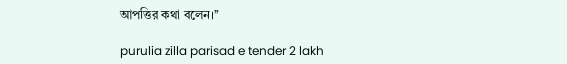আপত্তির কথা বলেন।’’

purulia zilla parisad e tender 2 lakh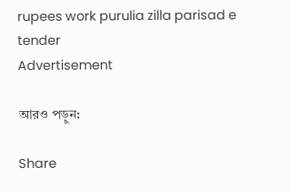rupees work purulia zilla parisad e tender
Advertisement

আরও পড়ুন:

Share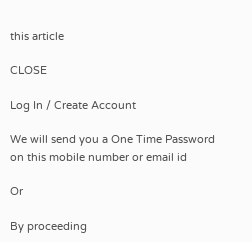this article

CLOSE

Log In / Create Account

We will send you a One Time Password on this mobile number or email id

Or

By proceeding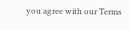you agree with our Terms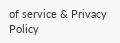of service & Privacy Policy